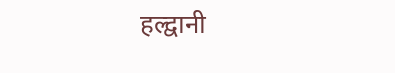हल्द्वानी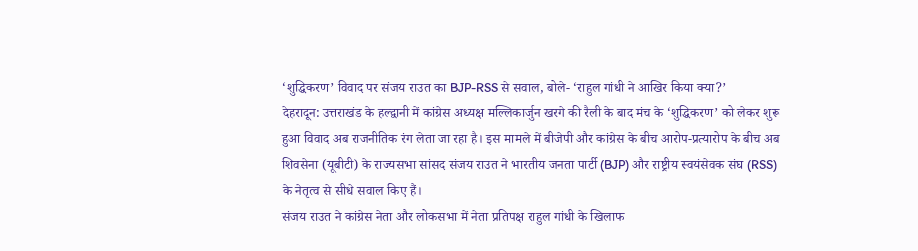‘शुद्धिकरण’ विवाद पर संजय राउत का BJP-RSS से सवाल, बोले- ‘राहुल गांधी ने आखिर किया क्या?’
देहरादून: उत्तराखंड के हल्द्वानी में कांग्रेस अध्यक्ष मल्लिकार्जुन खरगे की रैली के बाद मंच के ‘शुद्धिकरण’ को लेकर शुरू हुआ विवाद अब राजनीतिक रंग लेता जा रहा है। इस मामले में बीजेपी और कांग्रेस के बीच आरोप-प्रत्यारोप के बीच अब शिवसेना (यूबीटी) के राज्यसभा सांसद संजय राउत ने भारतीय जनता पार्टी (BJP) और राष्ट्रीय स्वयंसेवक संघ (RSS) के नेतृत्व से सीधे सवाल किए हैं।
संजय राउत ने कांग्रेस नेता और लोकसभा में नेता प्रतिपक्ष राहुल गांधी के खिलाफ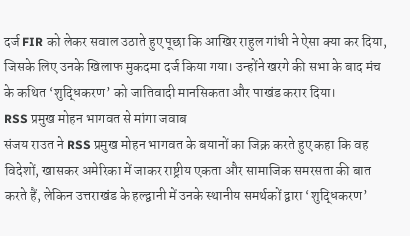दर्ज FIR को लेकर सवाल उठाते हुए पूछा कि आखिर राहुल गांधी ने ऐसा क्या कर दिया, जिसके लिए उनके खिलाफ मुकदमा दर्ज किया गया। उन्होंने खरगे की सभा के बाद मंच के कथित ‘शुद्धिकरण’ को जातिवादी मानसिकता और पाखंड करार दिया।
RSS प्रमुख मोहन भागवत से मांगा जवाब
संजय राउत ने RSS प्रमुख मोहन भागवत के बयानों का जिक्र करते हुए कहा कि वह विदेशों, खासकर अमेरिका में जाकर राष्ट्रीय एकता और सामाजिक समरसता की बात करते हैं, लेकिन उत्तराखंड के हल्द्वानी में उनके स्थानीय समर्थकों द्वारा ‘शुद्धिकरण’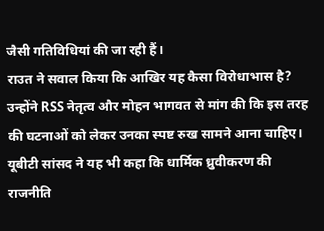जैसी गतिविधियां की जा रही हैं।
राउत ने सवाल किया कि आखिर यह कैसा विरोधाभास है? उन्होंने RSS नेतृत्व और मोहन भागवत से मांग की कि इस तरह की घटनाओं को लेकर उनका स्पष्ट रुख सामने आना चाहिए।
यूबीटी सांसद ने यह भी कहा कि धार्मिक ध्रुवीकरण की राजनीति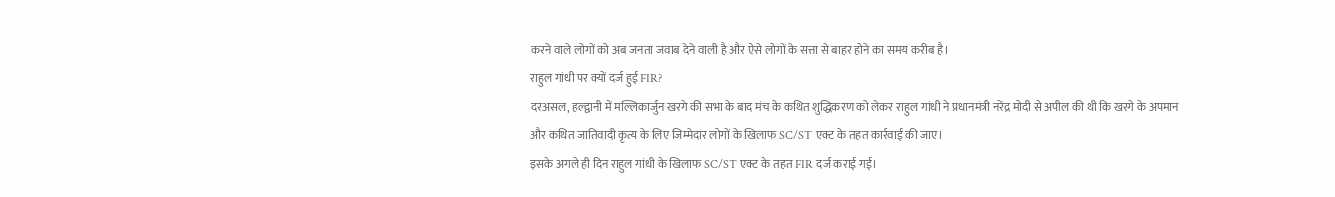करने वाले लोगों को अब जनता जवाब देने वाली है और ऐसे लोगों के सत्ता से बाहर होने का समय करीब है।
राहुल गांधी पर क्यों दर्ज हुई FIR?
दरअसल, हल्द्वानी में मल्लिकार्जुन खरगे की सभा के बाद मंच के कथित शुद्धिकरण को लेकर राहुल गांधी ने प्रधानमंत्री नरेंद्र मोदी से अपील की थी कि खरगे के अपमान और कथित जातिवादी कृत्य के लिए जिम्मेदार लोगों के खिलाफ SC/ST एक्ट के तहत कार्रवाई की जाए।
इसके अगले ही दिन राहुल गांधी के खिलाफ SC/ST एक्ट के तहत FIR दर्ज कराई गई।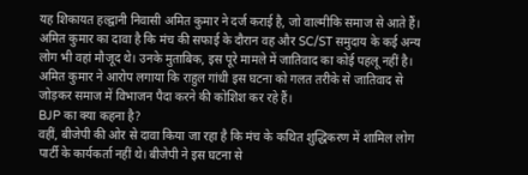यह शिकायत हल्द्वानी निवासी अमित कुमार ने दर्ज कराई है, जो वाल्मीकि समाज से आते हैं।
अमित कुमार का दावा है कि मंच की सफाई के दौरान वह और SC/ST समुदाय के कई अन्य लोग भी वहां मौजूद थे। उनके मुताबिक, इस पूरे मामले में जातिवाद का कोई पहलू नहीं है।
अमित कुमार ने आरोप लगाया कि राहुल गांधी इस घटना को गलत तरीके से जातिवाद से जोड़कर समाज में विभाजन पैदा करने की कोशिश कर रहे हैं।
BJP का क्या कहना है?
वहीं, बीजेपी की ओर से दावा किया जा रहा है कि मंच के कथित शुद्धिकरण में शामिल लोग पार्टी के कार्यकर्ता नहीं थे। बीजेपी ने इस घटना से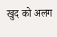खुद को अलग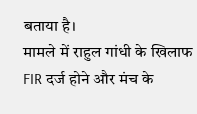बताया है।
मामले में राहुल गांधी के खिलाफ FIR दर्ज होने और मंच के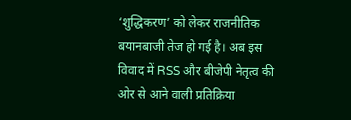‘शुद्धिकरण’ को लेकर राजनीतिक बयानबाजी तेज हो गई है। अब इस विवाद में RSS और बीजेपी नेतृत्व की ओर से आने वाली प्रतिक्रिया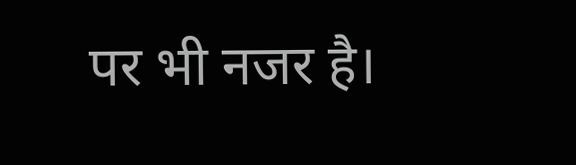पर भी नजर है।